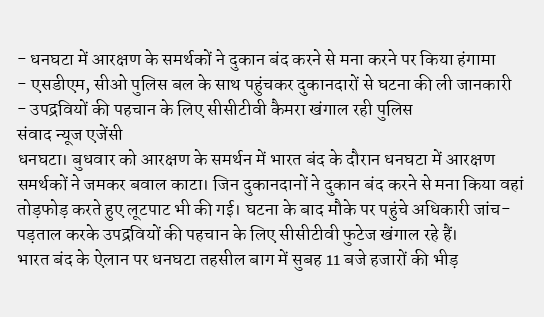- धनघटा में आरक्षण के समर्थकों ने दुकान बंद करने से मना करने पर किया हंगामा
- एसडीएम, सीओ पुलिस बल के साथ पहुंचकर दुकानदारों से घटना की ली जानकारी
- उपद्रवियों की पहचान के लिए सीसीटीवी कैमरा खंगाल रही पुलिस
संवाद न्यूज एजेंसी
धनघटा। बुधवार को आरक्षण के समर्थन में भारत बंद के दौरान धनघटा में आरक्षण समर्थकों ने जमकर बवाल काटा। जिन दुकानदानों ने दुकान बंद करने से मना किया वहां तोड़फोड़ करते हुए लूटपाट भी की गई। घटना के बाद मौके पर पहुंचे अधिकारी जांच-पड़ताल करके उपद्रवियों की पहचान के लिए सीसीटीवी फुटेज खंगाल रहे हैं।
भारत बंद के ऐलान पर धनघटा तहसील बाग में सुबह 11 बजे हजारों की भीड़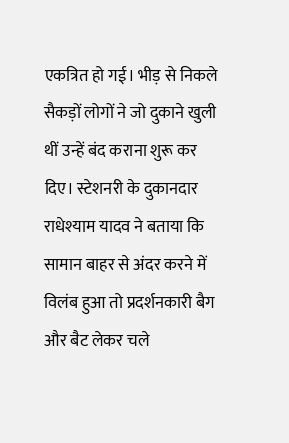एकत्रित हो गई। भीड़ से निकले सैकड़ों लोगों ने जो दुकाने खुली थीं उन्हें बंद कराना शुरू कर दिए। स्टेशनरी के दुकानदार राधेश्याम यादव ने बताया कि सामान बाहर से अंदर करने में विलंब हुआ तो प्रदर्शनकारी बैग और बैट लेकर चले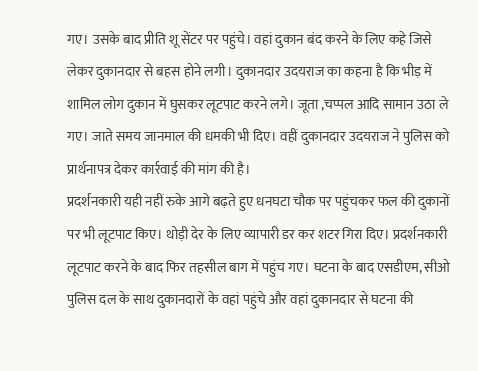गए। उसके बाद प्रीति शू सेंटर पर पहुंचे। वहां दुकान बंद करने के लिए कहे जिसे लेकर दुकानदार से बहस होने लगी। दुकानदार उदयराज का कहना है कि भीड़ में शामिल लोग दुकान में घुसकर लूटपाट करने लगे। जूता ,चप्पल आदि सामान उठा ले गए। जाते समय जानमाल की धमकी भी दिए। वहीं दुकानदार उदयराज ने पुलिस को प्रार्थनापत्र देकर कार्रवाई की मांग की है।
प्रदर्शनकारी यही नहीं रुके आगे बढ़ते हुए धनघटा चौक पर पहुंचकर फल की दुकानों पर भी लूटपाट किए। थोड़ी देर के लिए व्यापारी डर कर शटर गिरा दिए। प्रदर्शनकारी लूटपाट करने के बाद फिर तहसील बाग में पहुंच गए। घटना के बाद एसडीएम, सीओ पुलिस दल के साथ दुकानदारों के वहां पहुंचे और वहां दुकानदार से घटना की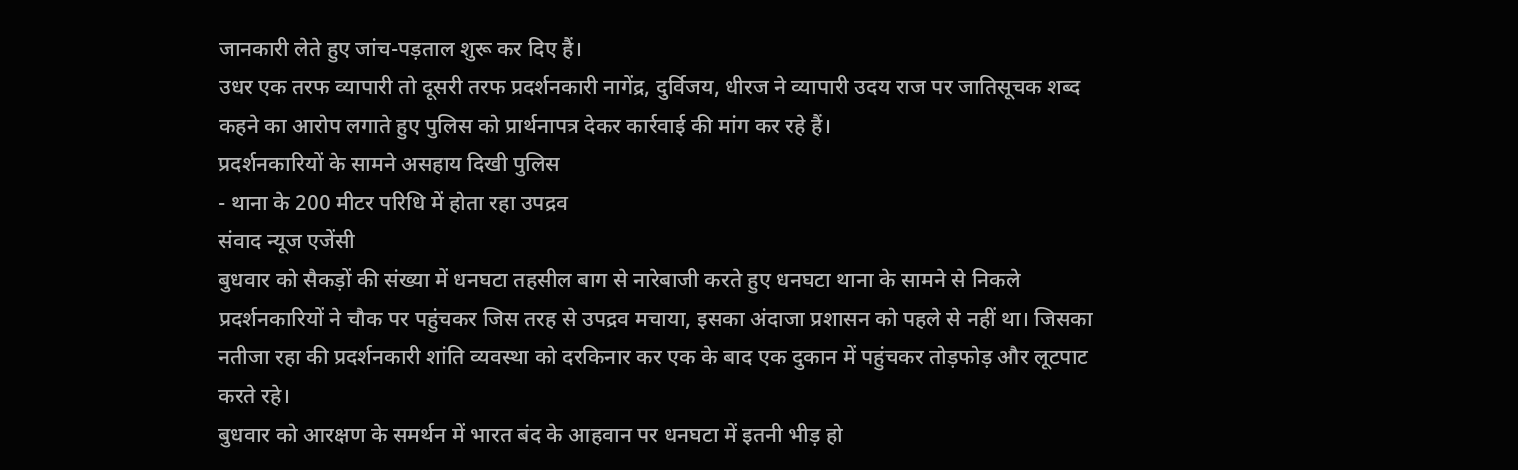जानकारी लेते हुए जांच-पड़ताल शुरू कर दिए हैं।
उधर एक तरफ व्यापारी तो दूसरी तरफ प्रदर्शनकारी नागेंद्र, दुर्विजय, धीरज ने व्यापारी उदय राज पर जातिसूचक शब्द कहने का आरोप लगाते हुए पुलिस को प्रार्थनापत्र देकर कार्रवाई की मांग कर रहे हैं।
प्रदर्शनकारियों के सामने असहाय दिखी पुलिस
- थाना के 200 मीटर परिधि में होता रहा उपद्रव
संवाद न्यूज एजेंसी
बुधवार को सैकड़ों की संख्या में धनघटा तहसील बाग से नारेबाजी करते हुए धनघटा थाना के सामने से निकले प्रदर्शनकारियों ने चौक पर पहुंचकर जिस तरह से उपद्रव मचाया, इसका अंदाजा प्रशासन को पहले से नहीं था। जिसका नतीजा रहा की प्रदर्शनकारी शांति व्यवस्था को दरकिनार कर एक के बाद एक दुकान में पहुंचकर तोड़फोड़ और लूटपाट करते रहे।
बुधवार को आरक्षण के समर्थन में भारत बंद के आहवान पर धनघटा में इतनी भीड़ हो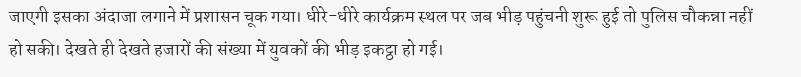जाएगी इसका अंदाजा लगाने में प्रशासन चूक गया। धीरे-धीरे कार्यक्रम स्थल पर जब भीड़ पहुंचनी शुरू हुई तो पुलिस चौकन्ना नहीं हो सकी। देखते ही देखते हजारों की संख्या में युवकों की भीड़ इकट्ठा हो गई।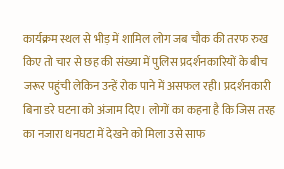कार्यक्रम स्थल से भीड़ में शामिल लोग जब चौक की तरफ रुख किए तो चार से छह की संख्या में पुलिस प्रदर्शनकारियों के बीच जरूर पहुंची लेकिन उन्हें रोक पाने में असफल रही। प्रदर्शनकारी बिना डरे घटना को अंजाम दिए। लोगों का कहना है कि जिस तरह का नजारा धनघटा में देखने को मिला उसे साफ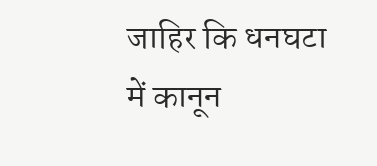जाहिर कि धनघटा में कानून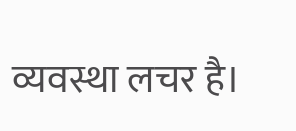व्यवस्था लचर है।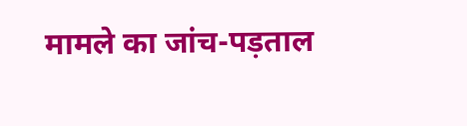मामले का जांच-पड़ताल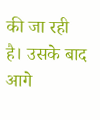की जा रही है। उसके बाद आगे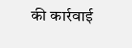की कार्रवाई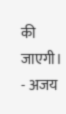की जाएगी।
- अजय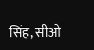सिंह, सीओ